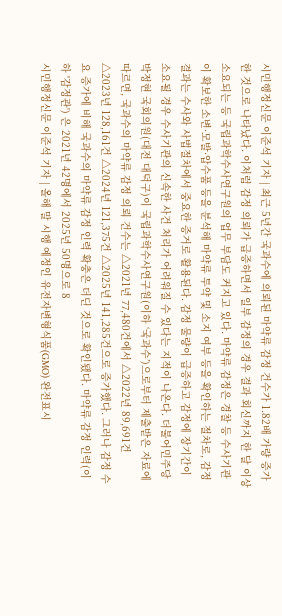시민행정신문 이준석 기자 | 최근 5년간 국과수에 의뢰된 마약류 감정 건수가 1.82배 가량 증가한 것으로 나타났다. 이처럼 감정 의뢰가 급증하면서 일부 감정의 경우 결과 회신까지 한 달 이상 소요되는 등 국립과학수사연구원의 업무 부담도 커지고 있다. 마약류 감정은 경찰 등 수사기관이 확보한 소변·모발·압수품 등을 분석해 마약류 투약 및 소지 여부 등을 확인하는 절차로, 감정 결과는 수사와 사법절차에서 중요한 증거로 활용된다. 감정 물량이 급증하고 감정에 장기간이 소요될 경우 수사기관의 신속한 사건 처리가 어려워질 수 있다는 지적이 나온다. 더불어민주당 박정현 국회의원(대전 대덕구)이 국립과학수사연구원(이하 ‘국과수’)으로부터 제출받은 자료에 따르면, 국과수의 마약류 감정 의뢰 건수는 △2021년 77,480건에서 △2022년 89,691건 △2023년 128,161건 △2024년 121,375건 △2025년 141,285건으로 증가했다. 그러나 감정 수요 증가에 비해 국과수의 마약류 감정 인력 확충은 더딘 것으로 확인됐다. 마약류 감정 인력(이하 '감정관') 은 2021년 42명에서 2025년 50명으로 8
시민행정신문 이준석 기자 | 올해 말 시행 예정인 유전자변형식품(GMO) 완전표시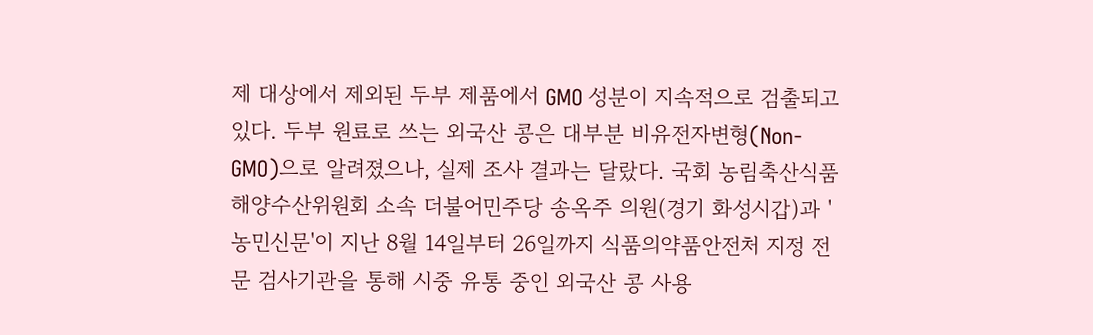제 대상에서 제외된 두부 제품에서 GMO 성분이 지속적으로 검출되고 있다. 두부 원료로 쓰는 외국산 콩은 대부분 비유전자변형(Non-GMO)으로 알려졌으나, 실제 조사 결과는 달랐다. 국회 농림축산식품해양수산위원회 소속 더불어민주당 송옥주 의원(경기 화성시갑)과 '농민신문'이 지난 8월 14일부터 26일까지 식품의약품안전처 지정 전문 검사기관을 통해 시중 유통 중인 외국산 콩 사용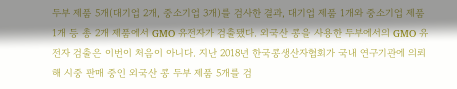두부 제품 5개(대기업 2개, 중소기업 3개)를 검사한 결과, 대기업 제품 1개와 중소기업 제품 1개 등 총 2개 제품에서 GMO 유전자가 검출됐다. 외국산 콩을 사용한 두부에서의 GMO 유전자 검출은 이번이 처음이 아니다. 지난 2018년 한국콩생산자협회가 국내 연구기관에 의뢰해 시중 판매 중인 외국산 콩 두부 제품 5개를 검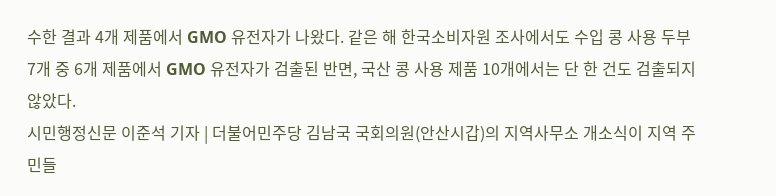수한 결과 4개 제품에서 GMO 유전자가 나왔다. 같은 해 한국소비자원 조사에서도 수입 콩 사용 두부 7개 중 6개 제품에서 GMO 유전자가 검출된 반면, 국산 콩 사용 제품 10개에서는 단 한 건도 검출되지 않았다.
시민행정신문 이준석 기자 | 더불어민주당 김남국 국회의원(안산시갑)의 지역사무소 개소식이 지역 주민들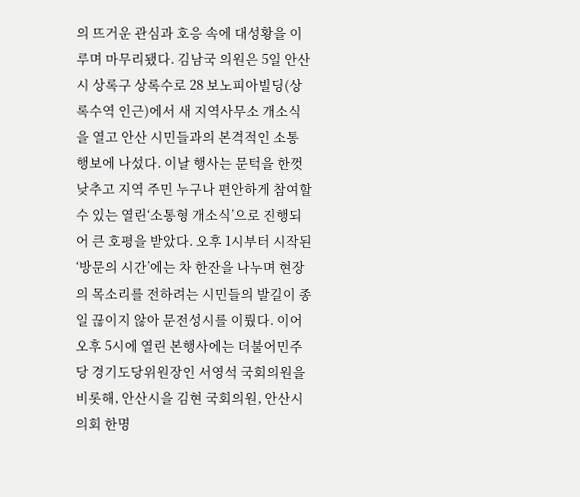의 뜨거운 관심과 호응 속에 대성황을 이루며 마무리됐다. 김남국 의원은 5일 안산시 상록구 상록수로 28 보노피아빌딩(상록수역 인근)에서 새 지역사무소 개소식을 열고 안산 시민들과의 본격적인 소통 행보에 나섰다. 이날 행사는 문턱을 한껏 낮추고 지역 주민 누구나 편안하게 참여할 수 있는 열린‘소통형 개소식’으로 진행되어 큰 호평을 받았다. 오후 1시부터 시작된‘방문의 시간’에는 차 한잔을 나누며 현장의 목소리를 전하려는 시민들의 발길이 종일 끊이지 않아 문전성시를 이뤘다. 이어 오후 5시에 열린 본행사에는 더불어민주당 경기도당위원장인 서영석 국회의원을 비롯해, 안산시을 김현 국회의원, 안산시의회 한명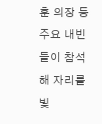훈 의장 등 주요 내빈들이 참석해 자리를 빛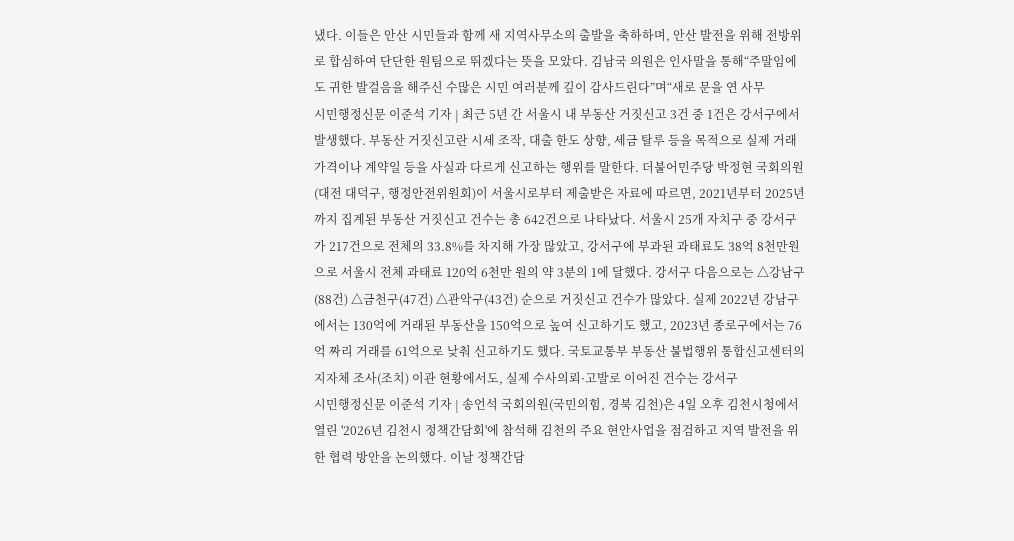냈다. 이들은 안산 시민들과 함께 새 지역사무소의 출발을 축하하며, 안산 발전을 위해 전방위로 합심하여 단단한 원팀으로 뛰겠다는 뜻을 모았다. 김남국 의원은 인사말을 통해“주말임에도 귀한 발걸음을 해주신 수많은 시민 여러분께 깊이 감사드린다”며“새로 문을 연 사무
시민행정신문 이준석 기자 | 최근 5년 간 서울시 내 부동산 거짓신고 3건 중 1건은 강서구에서 발생했다. 부동산 거짓신고란 시세 조작, 대출 한도 상향, 세금 탈루 등을 목적으로 실제 거래가격이나 계약일 등을 사실과 다르게 신고하는 행위를 말한다. 더불어민주당 박정현 국회의원(대전 대덕구, 행정안전위원회)이 서울시로부터 제출받은 자료에 따르면, 2021년부터 2025년까지 집계된 부동산 거짓신고 건수는 총 642건으로 나타났다. 서울시 25개 자치구 중 강서구가 217건으로 전체의 33.8%를 차지해 가장 많았고, 강서구에 부과된 과태료도 38억 8천만원으로 서울시 전체 과태료 120억 6천만 원의 약 3분의 1에 달했다. 강서구 다음으로는 △강남구(88건) △금천구(47건) △관악구(43건) 순으로 거짓신고 건수가 많았다. 실제 2022년 강남구에서는 130억에 거래된 부동산을 150억으로 높여 신고하기도 했고, 2023년 종로구에서는 76억 짜리 거래를 61억으로 낮춰 신고하기도 했다. 국토교통부 부동산 불법행위 통합신고센터의 지자체 조사(조치) 이관 현황에서도, 실제 수사의뢰·고발로 이어진 건수는 강서구
시민행정신문 이준석 기자 | 송언석 국회의원(국민의힘, 경북 김천)은 4일 오후 김천시청에서 열린 '2026년 김천시 정책간담회'에 참석해 김천의 주요 현안사업을 점검하고 지역 발전을 위한 협력 방안을 논의했다. 이날 정책간담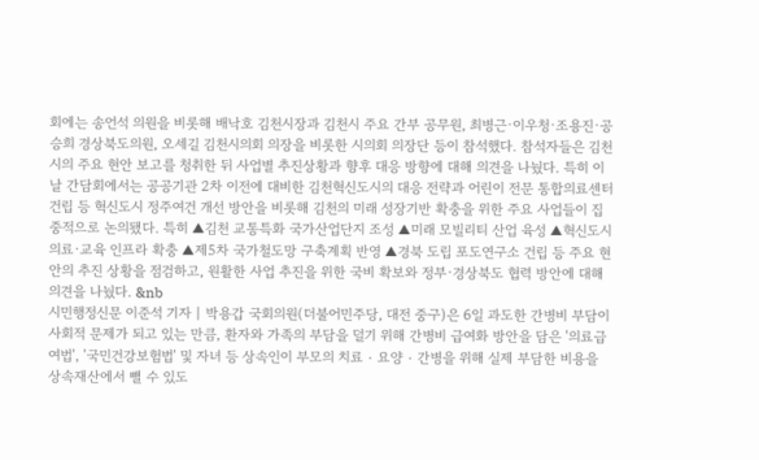회에는 송언석 의원을 비롯해 배낙호 김천시장과 김천시 주요 간부 공무원, 최병근·이우청·조용진·공승희 경상북도의원, 오세길 김천시의회 의장을 비롯한 시의회 의장단 등이 참석했다. 참석자들은 김천시의 주요 현안 보고를 청취한 뒤 사업별 추진상황과 향후 대응 방향에 대해 의견을 나눴다. 특히 이날 간담회에서는 공공기관 2차 이전에 대비한 김천혁신도시의 대응 전략과 어린이 전문 통합의료센터 건립 등 혁신도시 정주여건 개선 방안을 비롯해 김천의 미래 성장기반 확충을 위한 주요 사업들이 집중적으로 논의됐다. 특히 ▲김천 교통특화 국가산업단지 조성 ▲미래 모빌리티 산업 육성 ▲혁신도시 의료·교육 인프라 확충 ▲제5차 국가철도망 구축계획 반영 ▲경북 도립 포도연구소 건립 등 주요 현안의 추진 상황을 점검하고, 원활한 사업 추진을 위한 국비 확보와 정부·경상북도 협력 방안에 대해 의견을 나눴다. &nb
시민행정신문 이준석 기자 | 박용갑 국회의원(더불어민주당, 대전 중구)은 6일 과도한 간병비 부담이 사회적 문제가 되고 있는 만큼, 환자와 가족의 부담을 덜기 위해 간병비 급여화 방안을 담은 '의료급여법', '국민건강보험법' 및 자녀 등 상속인이 부모의 치료‧요양‧간병을 위해 실제 부담한 비용을 상속재산에서 뺄 수 있도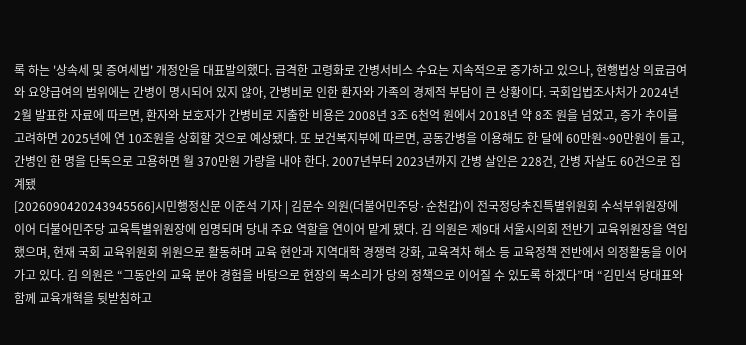록 하는 '상속세 및 증여세법' 개정안을 대표발의했다. 급격한 고령화로 간병서비스 수요는 지속적으로 증가하고 있으나, 현행법상 의료급여와 요양급여의 범위에는 간병이 명시되어 있지 않아, 간병비로 인한 환자와 가족의 경제적 부담이 큰 상황이다. 국회입법조사처가 2024년 2월 발표한 자료에 따르면, 환자와 보호자가 간병비로 지출한 비용은 2008년 3조 6천억 원에서 2018년 약 8조 원을 넘었고, 증가 추이를 고려하면 2025년에 연 10조원을 상회할 것으로 예상됐다. 또 보건복지부에 따르면, 공동간병을 이용해도 한 달에 60만원~90만원이 들고, 간병인 한 명을 단독으로 고용하면 월 370만원 가량을 내야 한다. 2007년부터 2023년까지 간병 살인은 228건, 간병 자살도 60건으로 집계됐
[2026090420243945566]시민행정신문 이준석 기자 | 김문수 의원(더불어민주당·순천갑)이 전국정당추진특별위원회 수석부위원장에 이어 더불어민주당 교육특별위원장에 임명되며 당내 주요 역할을 연이어 맡게 됐다. 김 의원은 제9대 서울시의회 전반기 교육위원장을 역임했으며, 현재 국회 교육위원회 위원으로 활동하며 교육 현안과 지역대학 경쟁력 강화, 교육격차 해소 등 교육정책 전반에서 의정활동을 이어가고 있다. 김 의원은 “그동안의 교육 분야 경험을 바탕으로 현장의 목소리가 당의 정책으로 이어질 수 있도록 하겠다”며 “김민석 당대표와 함께 교육개혁을 뒷받침하고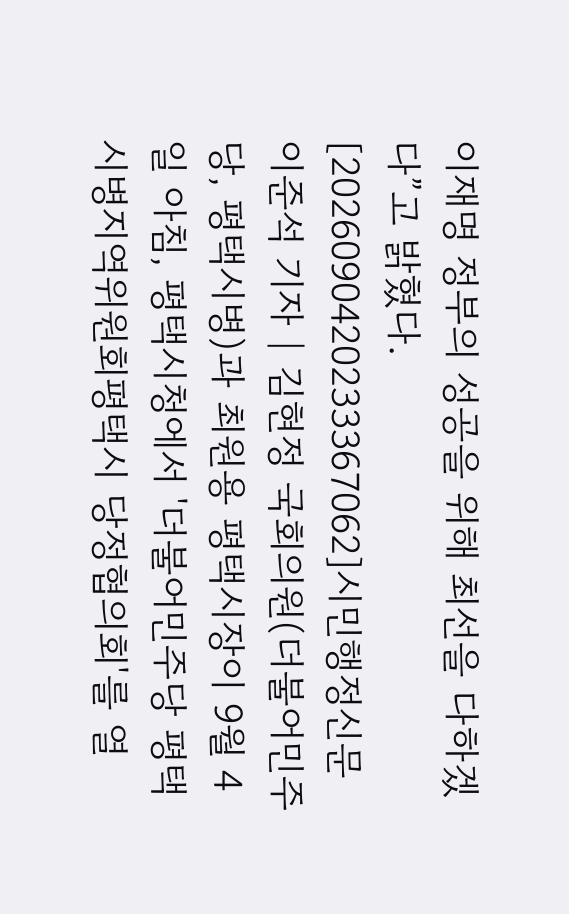이재명 정부의 성공을 위해 최선을 다하겠다”고 밝혔다.
[2026090420233367062]시민행정신문 이준석 기자 | 김현정 국회의원(더불어민주당, 평택시병)과 최원용 평택시장이 9월 4일 아침, 평택시청에서 '더불어민주당 평택시병지역위원회평택시 당정협의회'를 열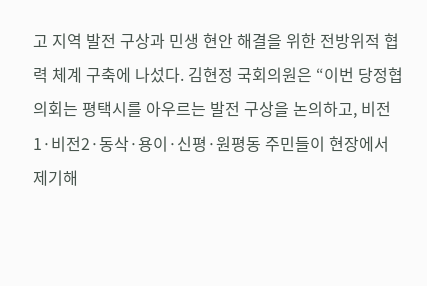고 지역 발전 구상과 민생 현안 해결을 위한 전방위적 협력 체계 구축에 나섰다. 김현정 국회의원은 “이번 당정협의회는 평택시를 아우르는 발전 구상을 논의하고, 비전1·비전2·동삭·용이·신평·원평동 주민들이 현장에서 제기해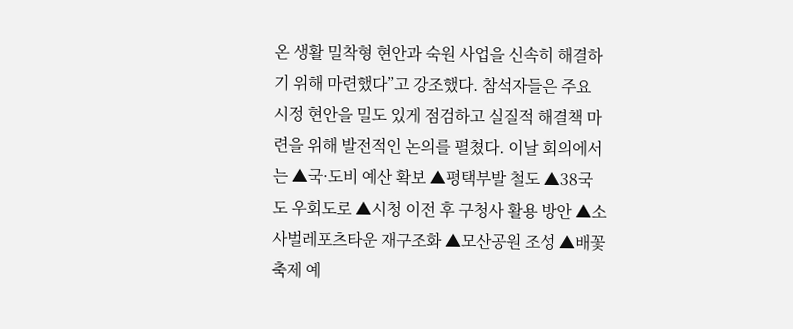온 생활 밀착형 현안과 숙원 사업을 신속히 해결하기 위해 마련했다”고 강조했다. 참석자들은 주요 시정 현안을 밀도 있게 점검하고 실질적 해결책 마련을 위해 발전적인 논의를 펼쳤다. 이날 회의에서는 ▲국·도비 예산 확보 ▲평택부발 철도 ▲38국도 우회도로 ▲시청 이전 후 구청사 활용 방안 ▲소사벌레포츠타운 재구조화 ▲모산공원 조성 ▲배꽃축제 예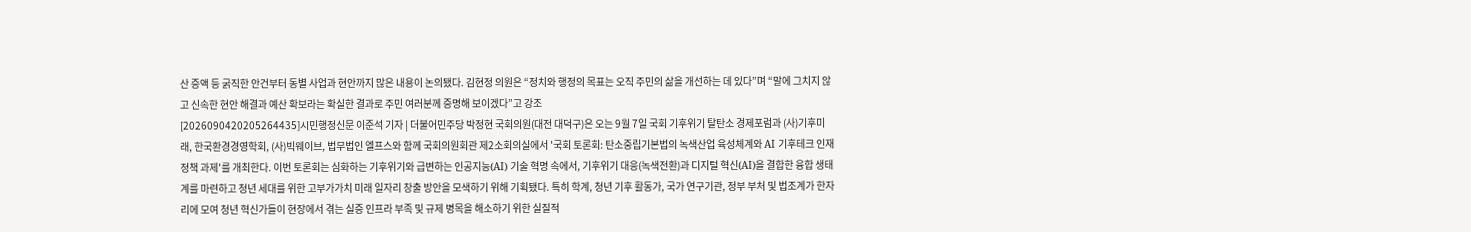산 증액 등 굵직한 안건부터 동별 사업과 현안까지 많은 내용이 논의됐다. 김현정 의원은 “정치와 행정의 목표는 오직 주민의 삶을 개선하는 데 있다”며 “말에 그치지 않고 신속한 현안 해결과 예산 확보라는 확실한 결과로 주민 여러분께 증명해 보이겠다”고 강조
[2026090420205264435]시민행정신문 이준석 기자 | 더불어민주당 박정현 국회의원(대전 대덕구)은 오는 9월 7일 국회 기후위기 탈탄소 경제포럼과 (사)기후미래, 한국환경경영학회, (사)빅웨이브, 법무법인 엘프스와 함께 국회의원회관 제2소회의실에서 '국회 토론회: 탄소중립기본법의 녹색산업 육성체계와 AI 기후테크 인재정책 과제'를 개최한다. 이번 토론회는 심화하는 기후위기와 급변하는 인공지능(AI) 기술 혁명 속에서, 기후위기 대응(녹색전환)과 디지털 혁신(AI)을 결합한 융합 생태계를 마련하고 청년 세대를 위한 고부가가치 미래 일자리 창출 방안을 모색하기 위해 기획됐다. 특히 학계, 청년 기후 활동가, 국가 연구기관, 정부 부처 및 법조계가 한자리에 모여 청년 혁신가들이 현장에서 겪는 실증 인프라 부족 및 규제 병목을 해소하기 위한 실질적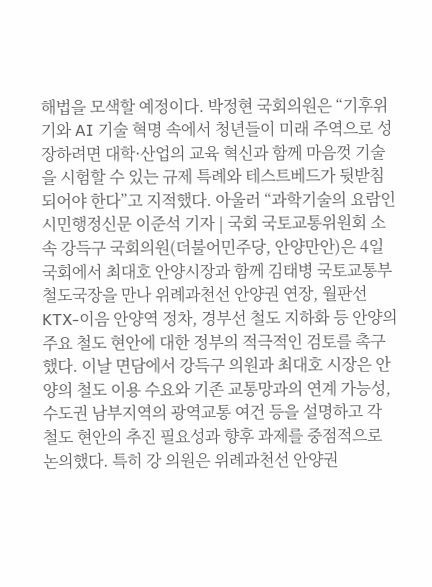해법을 모색할 예정이다. 박정현 국회의원은 “기후위기와 AI 기술 혁명 속에서 청년들이 미래 주역으로 성장하려면 대학·산업의 교육 혁신과 함께 마음껏 기술을 시험할 수 있는 규제 특례와 테스트베드가 뒷받침되어야 한다”고 지적했다. 아울러 “과학기술의 요람인
시민행정신문 이준석 기자 | 국회 국토교통위원회 소속 강득구 국회의원(더불어민주당, 안양만안)은 4일 국회에서 최대호 안양시장과 함께 김태병 국토교통부 철도국장을 만나 위례과천선 안양권 연장, 월판선 KTX-이음 안양역 정차, 경부선 철도 지하화 등 안양의 주요 철도 현안에 대한 정부의 적극적인 검토를 촉구했다. 이날 면담에서 강득구 의원과 최대호 시장은 안양의 철도 이용 수요와 기존 교통망과의 연계 가능성, 수도권 남부지역의 광역교통 여건 등을 설명하고 각 철도 현안의 추진 필요성과 향후 과제를 중점적으로 논의했다. 특히 강 의원은 위례과천선 안양권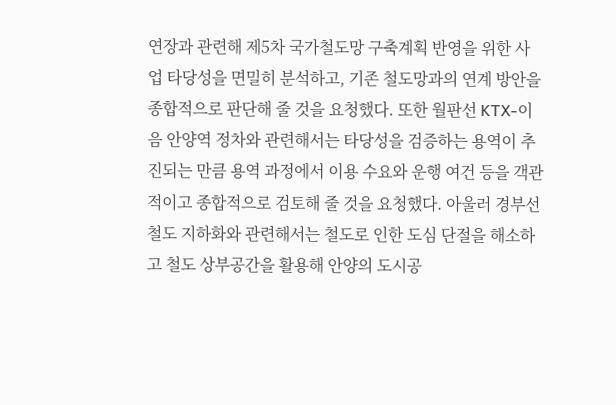연장과 관련해 제5차 국가철도망 구축계획 반영을 위한 사업 타당성을 면밀히 분석하고, 기존 철도망과의 연계 방안을 종합적으로 판단해 줄 것을 요청했다. 또한 월판선 KTX-이음 안양역 정차와 관련해서는 타당성을 검증하는 용역이 추진되는 만큼 용역 과정에서 이용 수요와 운행 여건 등을 객관적이고 종합적으로 검토해 줄 것을 요청했다. 아울러 경부선 철도 지하화와 관련해서는 철도로 인한 도심 단절을 해소하고 철도 상부공간을 활용해 안양의 도시공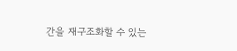간을 재구조화할 수 있는